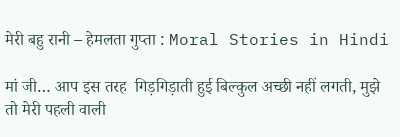मेरी बहु रानी – हेमलता गुप्ता : Moral Stories in Hindi

मां जी… आप इस तरह  गिड़गिड़ाती हुई बिल्कुल अच्छी नहीं लगती, मुझे तो मेरी पहली वाली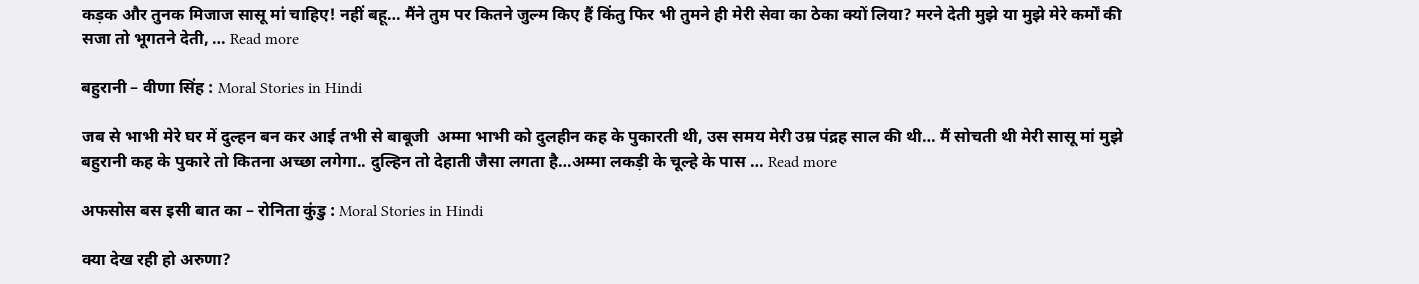कड़क और तुनक मिजाज सासू मां चाहिए! नहीं बहू… मैंने तुम पर कितने जुल्म किए हैं किंतु फिर भी तुमने ही मेरी सेवा का ठेका क्यों लिया? मरने देती मुझे या मुझे मेरे कर्मों की सजा तो भूगतने देती, … Read more

बहुरानी – वीणा सिंह : Moral Stories in Hindi

जब से भाभी मेरे घर में दुल्हन बन कर आई तभी से बाबूजी  अम्मा भाभी को दुलहीन कह के पुकारती थी, उस समय मेरी उम्र पंद्रह साल की थी… मैं सोचती थी मेरी सासू मां मुझे बहुरानी कह के पुकारे तो कितना अच्छा लगेगा.. दुल्हिन तो देहाती जैसा लगता है…अम्मा लकड़ी के चूल्हे के पास … Read more

अफसोस बस इसी बात का – रोनिता कुंडु : Moral Stories in Hindi

क्या देख रही हो अरुणा?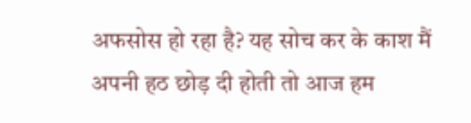अफसोस हो रहा है? यह सोच कर के काश मैं अपनी हठ छोड़ दी होती तो आज हम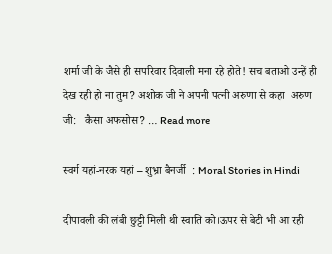शर्मा जी के जैसे ही सपरिवार दिवाली मना रहे होते! सच बताओ उन्हें ही देख रही हो ना तुम? अशोक जी ने अपनी पत्नी अरुणा से कहा  अरुण जी:   कैसा अफसोस? … Read more

स्वर्ग यहां-नरक यहां – शुभ्रा बैनर्जी  : Moral Stories in Hindi

दीपावली की लंबी छुट्टी मिली थी स्वाति को।ऊपर से बेटी भी आ रही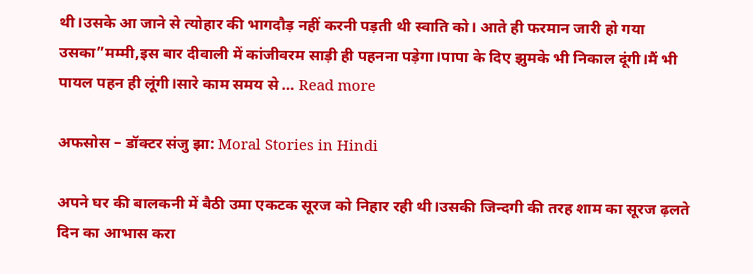थी।उसके आ जाने से त्योहार की भागदौड़ नहीं करनी पड़ती थी स्वाति को। आते ही फरमान जारी हो गया उसका”मम्मी,इस बार दीवाली में कांजीवरम साड़ी ही पहनना पड़ेगा।पापा के दिए झुमके भी निकाल दूंगी।मैं भी पायल पहन ही लूंगी।सारे काम समय से … Read more

अफसोस – डॉक्टर संजु झा: Moral Stories in Hindi

अपने घर की बालकनी में बैठी उमा एकटक सूरज को निहार रही थी।उसकी जिन्दगी की तरह शाम का सूरज ढ़लते दिन का आभास करा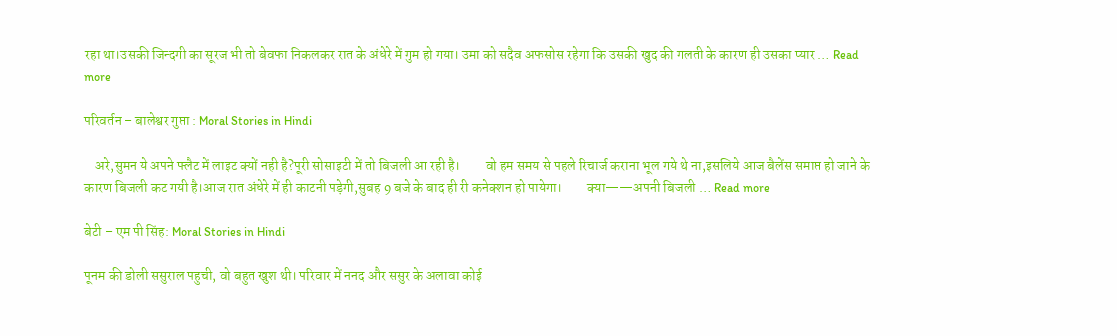रहा था।उसकी जिन्दगी का सूरज भी तो बेवफा निकलकर रात के अंधेरे में गुम हो गया। उमा को सदैव अफसोस रहेगा कि उसकी खुद की गलती के कारण ही उसका प्यार … Read more

परिवर्तन – बालेश्वर गुप्ता : Moral Stories in Hindi

    अरे,सुमन ये अपने फ्लैट में लाइट क्यों नही है?पूरी सोसाइटी में तो बिजली आ रही है।         वो हम समय से पहले रिचार्ज कराना भूल गये थे ना,इसलिये आज बैलेंस समाप्त हो जाने के कारण बिजली कट गयी है।आज रात अंधेरे में ही काटनी पड़ेगी,सुबह 9 बजे के बाद ही री कनेक्शन हो पायेगा।         क्या——अपनी बिजली … Read more

बेटी – एम पी सिंह: Moral Stories in Hindi

पूनम की डोली ससुराल पहुची, वो बहुत खुश थी। परिवार में ननद और ससुर के अलावा कोई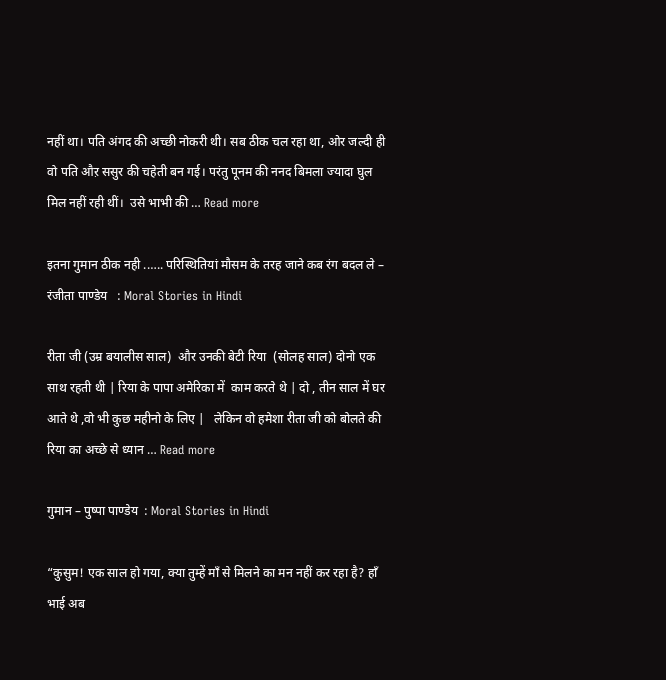नहीं था। पति अंगद की अच्छी नोकरी थी। सब ठीक चल रहा था, ओर जल्दी ही वो पति औऱ ससुर की चहेती बन गई। परंतु पूनम की ननद बिमला ज्यादा घुल मिल नहीं रही थीं।  उसे भाभी की … Read more

इतना गुमान ठीक नही .….. परिस्थितियां मौसम के तरह जाने कब रंग बदल ले – रंजीता पाण्डेय   : Moral Stories in Hindi

रीता जी (उम्र बयालीस साल)  और उनकी बेटी रिया  (सोलह साल) दोनो एक साथ रहती थी | रिया के पापा अमेरिका में  काम करते थे | दो , तीन साल में घर आते थे ,वो भी कुछ महीनो के लिए |   लेकिन वो हमेशा रीता जी को बोलते की रिया का अच्छे से ध्यान … Read more

गुमान – पुष्पा पाण्डेय  : Moral Stories in Hindi

“कुसुम! एक साल हो गया, क्या तुम्हें माँ से मिलने का मन नहीं कर रहा है? हाँ भाई अब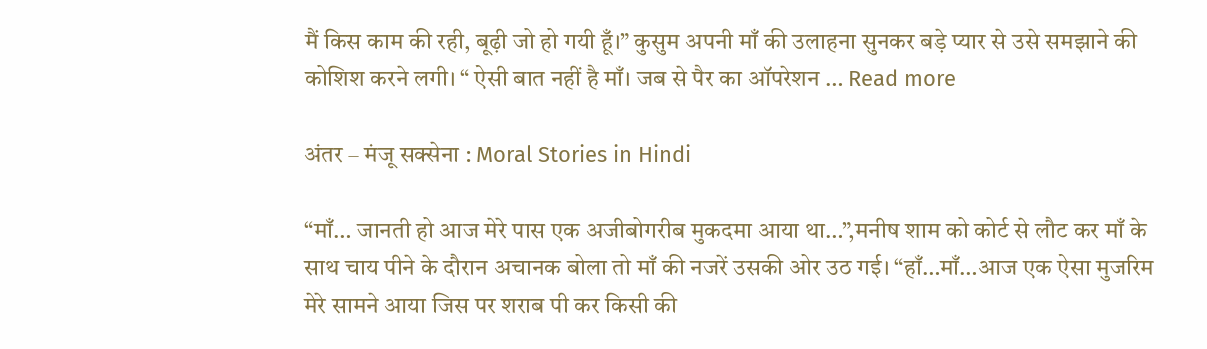मैं किस काम की रही, बूढ़ी जो हो गयी हूँ।” कुसुम अपनी माँ की उलाहना सुनकर बड़े प्यार से उसे समझाने की कोशिश करने लगी। “ ऐसी बात नहीं है माँ। जब से पैर का ऑपरेशन … Read more

अंतर – मंजू सक्सेना : Moral Stories in Hindi

“माँ… जानती हो आज मेरे पास एक अजीबोगरीब मुकदमा आया था…”,मनीष शाम को कोर्ट से लौट कर माँ के साथ चाय पीने के दौरान अचानक बोला तो माँ की नजरें उसकी ओर उठ गई। “हाँ…माँ…आज एक ऐसा मुजरिम मेरे सामने आया जिस पर शराब पी कर किसी की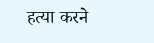हत्या करने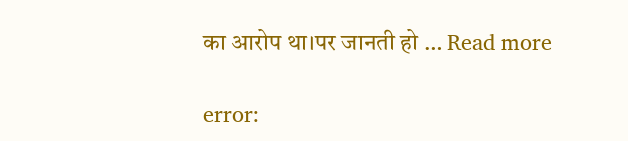का आरोप था।पर जानती हो … Read more

error: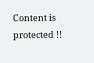Content is protected !!